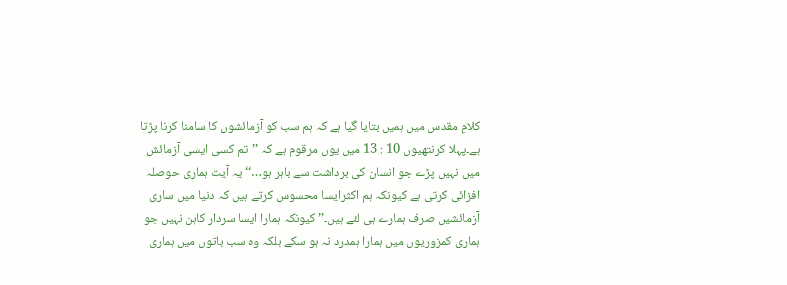کلامِ مقدس میں ہمیں بتایا گیا ہے کہ ہم سب کو آزمائشوں کا سامنا کرنا پڑتا ہے۔پہلا کرنتھیوں 10 : 13 میں یوں مرقوم ہے کہ ’’تم کسی ایسی آزمائش میں نہیں پڑے جو انسان کی برداشت سے باہر ہو…‘‘یہ آیت ہماری حوصلہ افزائی کرتی ہے کیونکہ ہم اکثرایسا محسوس کرتے ہیں کہ دنیا میں ساری آزمائشیں صرف ہمارے ہی لئے ہیں۔’’کیونکہ ہمارا ایسا سردار کاہن نہیں جو ہماری کمزوریوں میں ہمارا ہمدرد نہ ہو سکے بلکہ وہ سب باتوں میں ہماری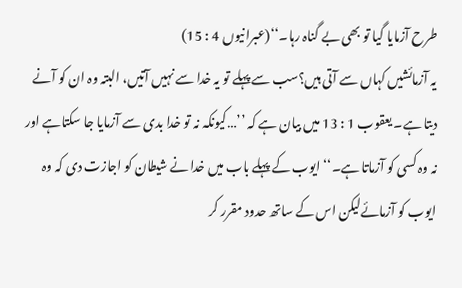طرح آزمایا گیا تو بھی بے گناہ رہا۔‘‘(عبرانیوں 4 : 15)
یہ آزمائشیں کہاں سے آتی ہیں؟سب سے پہلے تو یہ خدا سے نہیں آتیں، البتہ وہ ان کو آنے دیتا ہے۔ یعقوب 1 : 13 میں بیان ہے کہ ’’…کیونکہ نہ تو خدا بدی سے آزمایا جا سکتاہے اور نہ وہ کسی کو آزماتا ہے۔‘‘ ایوب کے پہلے باب میں خدا نے شیطان کو اجازت دی کہ وہ ایوب کو آزمائےلیکن اس کے ساتھ حدود مقرر کر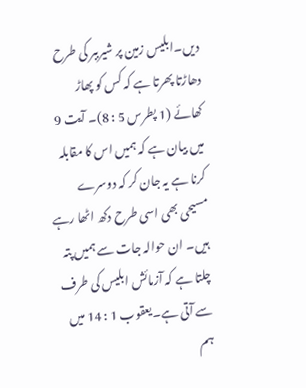دیں۔ابلیس زمین پر شیرببر کی طرح دھاڑتا پھرتا ہے کہ کس کو پھاڑ کھائے (1 پطرس 5 : 8)۔ آیت 9 میں بیان ہے کہ ہمیں اس کا مقابلہ کرنا ہے یہ جان کر کہ دوسرے مسیحی بھی اسی طرح دکھ اٹھا رہے ہیں۔ ان حوالہ جات سے ہمیں پتہ چلتا ہے کہ آزمائش ابلیس کی طرف سے آتی ہے۔یعقوب 1 : 14 میں ہم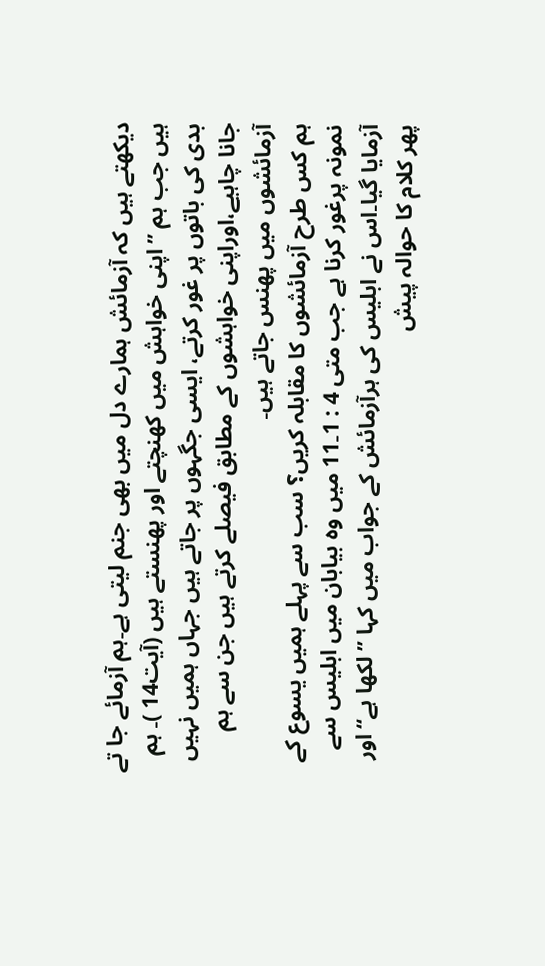دیکھتے ہیں کہ آزمائش ہمارے دل میں بھی جنم لیتی ہے۔ہم آزمائے جا تے ہیں جب ہم ’’اپنی خواہش میں کھنچتے اور پھنستے ہیں (آیت14 )۔ ہم بدی کی باتوں پر غور کرتے، ایسی جگہوں پر جاتے ہیں جہاں ہمیں نہیں جانا چاہیے،اوراپنی خواہشوں کے مطابق فیصلے کرتے ہیں جن سے ہم آزمائشوں میں پھنس جاتے ہیں۔
ہم کس طرح آزمائشوں کا مقابلہ کریں؟ سب سے پہلے ہمیں یسوع کے نمونہ پرغور کرنا ہے جب متی 4 : 1۔11 میں وہ بیابان میں ابلیس سے آزمایا گیا۔اس نے ابلیس کی ہرآزمائش کے جواب میں کہا ’’لکھا ہے‘‘اور پھر کلام کا حوالہ پیش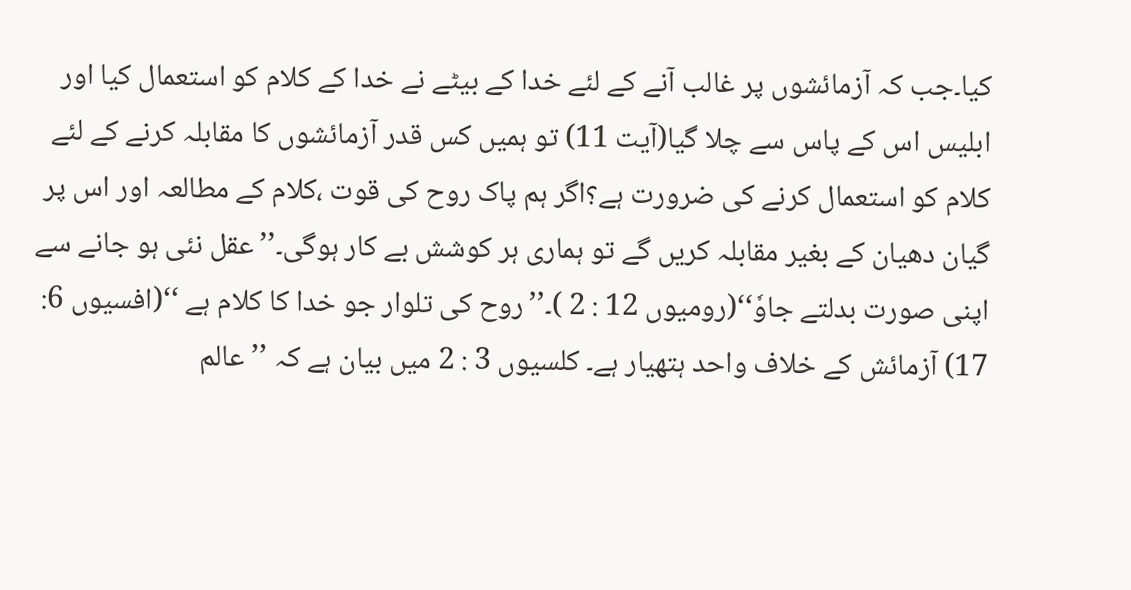کیا۔جب کہ آزمائشوں پر غالب آنے کے لئے خدا کے بیٹے نے خدا کے کلام کو استعمال کیا اور ابلیس اس کے پاس سے چلا گیا(آیت 11) تو ہمیں کس قدر آزمائشوں کا مقابلہ کرنے کے لئے کلام کو استعمال کرنے کی ضرورت ہے؟اگر ہم پاک روح کی قوت ،کلام کے مطالعہ اور اس پر گیان دھیان کے بغیر مقابلہ کریں گے تو ہماری ہر کوشش بے کار ہوگی۔’’عقل نئی ہو جانے سے اپنی صورت بدلتے جاوٗ‘‘(رومیوں 12 : 2 )۔’’روح کی تلوار جو خدا کا کلام ہے ‘‘(افسیوں 6: 17) آزمائش کے خلاف واحد ہتھیار ہے۔ کلسیوں 3 : 2 میں بیان ہے کہ ’’عالم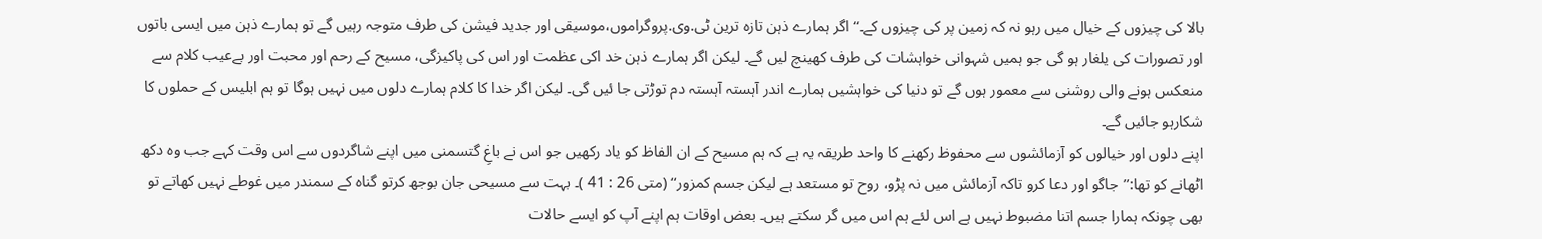بالا کی چیزوں کے خیال میں رہو نہ کہ زمین پر کی چیزوں کے۔‘‘اگر ہمارے ذہن تازہ ترین ٹی.وی.پروگراموں،موسیقی اور جدید فیشن کی طرف متوجہ رہیں گے تو ہمارے ذہن میں ایسی باتوں اور تصورات کی یلغار ہو گی جو ہمیں شہوانی خواہشات کی طرف کھینچ لیں گے۔ لیکن اگر ہمارے ذہن خد اکی عظمت اور اس کی پاکیزگی، مسیح کے رحم اور محبت اور بےعیب کلام سے منعکس ہونے والی روشنی سے معمور ہوں گے تو دنیا کی خواہشیں ہمارے اندر آہستہ آہستہ دم توڑتی جا ئیں گی۔ لیکن اگر خدا کا کلام ہمارے دلوں میں نہیں ہوگا تو ہم ابلیس کے حملوں کا شکارہو جائیں گے۔
اپنے دلوں اور خیالوں کو آزمائشوں سے محفوظ رکھنے کا واحد طریقہ یہ ہے کہ ہم مسیح کے ان الفاظ کو یاد رکھیں جو اس نے باغِ گتسمنی میں اپنے شاگردوں سے اس وقت کہے جب وہ دکھ اٹھانے کو تھا:’’جاگو اور دعا کرو تاکہ آزمائش میں نہ پڑو، روح تو مستعد ہے لیکن جسم کمزور‘‘ (متی 26 : 41 )۔ بہت سے مسیحی جان بوجھ کرتو گناہ کے سمندر میں غوطے نہیں کھاتے تو بھی چونکہ ہمارا جسم اتنا مضبوط نہیں ہے اس لئے ہم اس میں گر سکتے ہیں۔ بعض اوقات ہم اپنے آپ کو ایسے حالات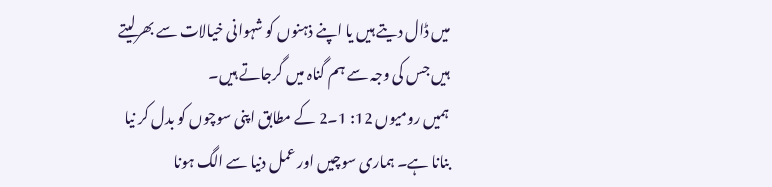میں ڈال دیتے ہیں یا اپنے ذہنوں کو شہوانی خیالات سے بھرلیتے ہیں جس کی وجہ سے ہم گناہ میں گرجاتے ہیں۔
ہمیں رومیوں 12: 1۔2 کے مطابق اپنی سوچوں کو بدل کر نیا بنانا ہے۔ ہماری سوچیں اور عمل دنیا سے الگ ہونا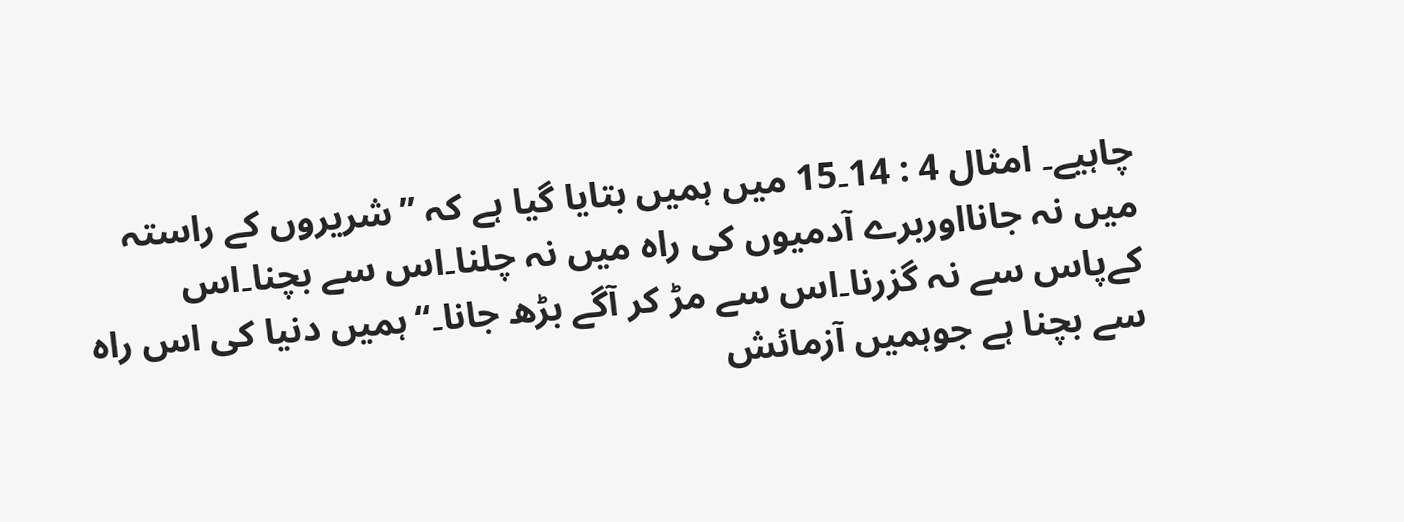چاہیے۔ امثال 4 : 14۔15 میں ہمیں بتایا گیا ہے کہ ’’شریروں کے راستہ میں نہ جانااوربرے آدمیوں کی راہ میں نہ چلنا۔اس سے بچنا۔اس کےپاس سے نہ گزرنا۔اس سے مڑ کر آگے بڑھ جانا۔‘‘ہمیں دنیا کی اس راہ سے بچنا ہے جوہمیں آزمائش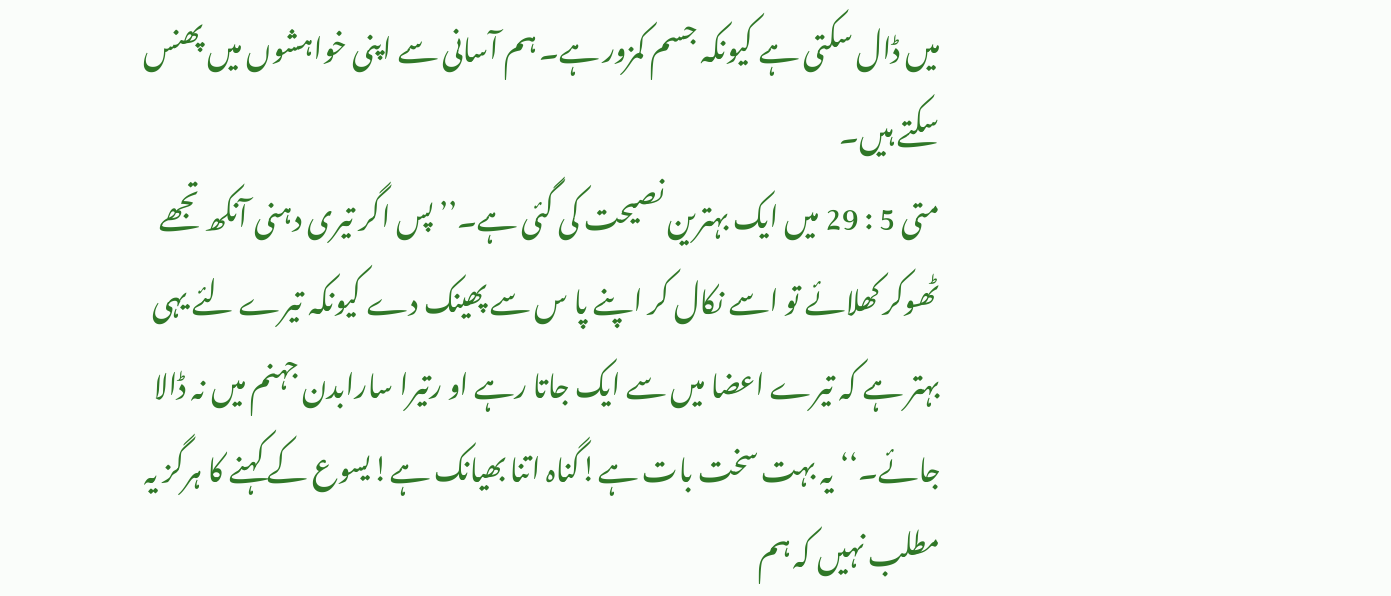میں ڈال سکتی ہے کیونکہ جسم کمزور ہے۔ ہم آسانی سے اپنی خواہشوں میں پھنس سکتے ہیں۔
متی 5 : 29 میں ایک بہترین نصیحت کی گئی ہے۔’’پس اگر تیری دہنی آنکھ تجھے ٹھوکر کھلائے تو اسے نکال کر اپنے پا س سے پھینک دے کیونکہ تیرے لئے یہی بہتر ہے کہ تیرے اعضا میں سے ایک جاتا رہے او رتیرا سارابدن جہنم میں نہ ڈالا جائے۔‘‘یہ بہت سخت بات ہے!گناہ اتنا بھیانک ہے!یسوع کے کہنے کا ہرگز یہ مطلب نہیں کہ ہم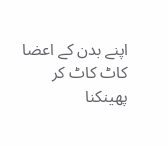اپنے بدن کے اعضا کاٹ کاٹ کر پھینکنا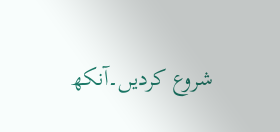شروع کردیں۔آنکھ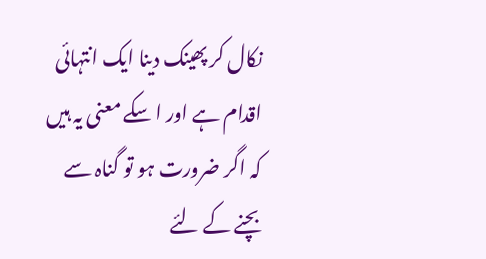نکال کر پھینک دینا ایک انتہائی اقدام ہے اور ا سکے معنی یہ ہیں کہ اگر ضرورت ہو تو گناہ سے بچنے کے لئے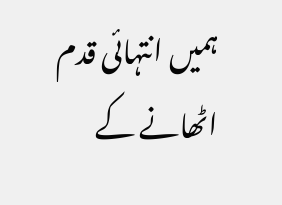ہمیں انتہائی قدم اٹھانے کے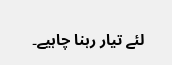لئے تیار رہنا چاہیے۔